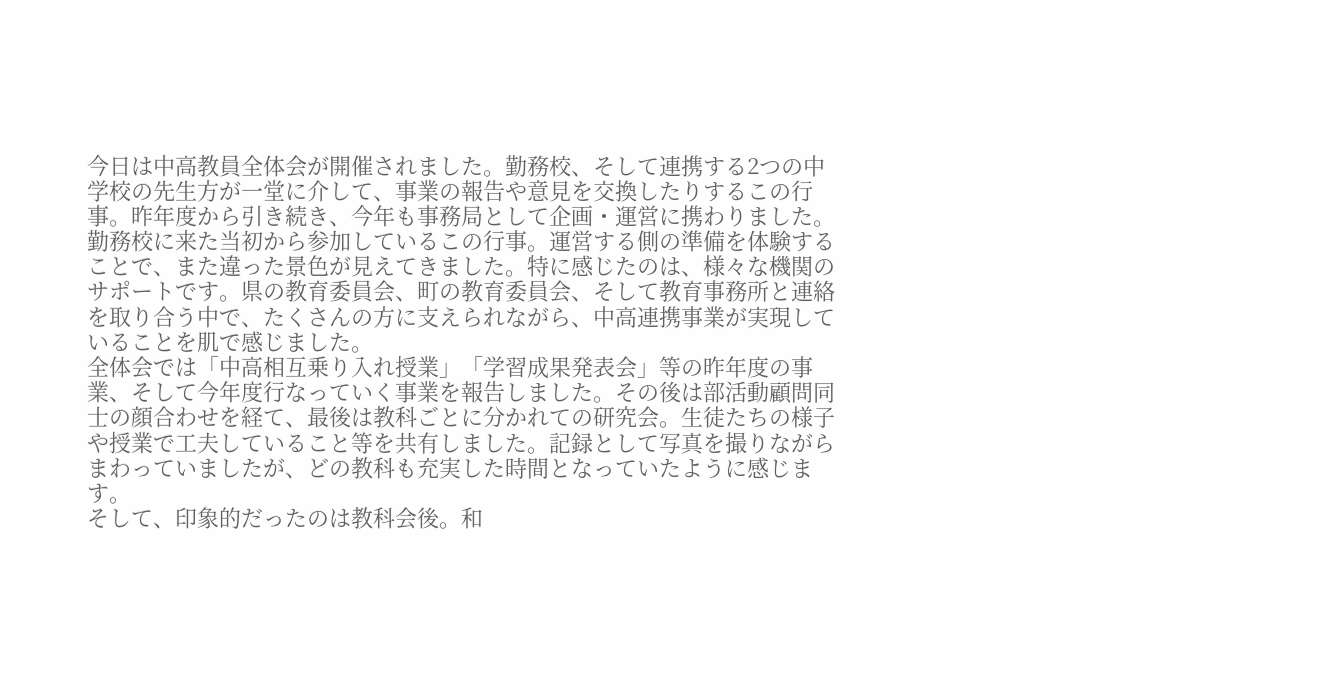今日は中高教員全体会が開催されました。勤務校、そして連携する2つの中学校の先生方が一堂に介して、事業の報告や意見を交換したりするこの行事。昨年度から引き続き、今年も事務局として企画・運営に携わりました。
勤務校に来た当初から参加しているこの行事。運営する側の準備を体験することで、また違った景色が見えてきました。特に感じたのは、様々な機関のサポートです。県の教育委員会、町の教育委員会、そして教育事務所と連絡を取り合う中で、たくさんの方に支えられながら、中高連携事業が実現していることを肌で感じました。
全体会では「中高相互乗り入れ授業」「学習成果発表会」等の昨年度の事業、そして今年度行なっていく事業を報告しました。その後は部活動顧問同士の顔合わせを経て、最後は教科ごとに分かれての研究会。生徒たちの様子や授業で工夫していること等を共有しました。記録として写真を撮りながらまわっていましたが、どの教科も充実した時間となっていたように感じます。
そして、印象的だったのは教科会後。和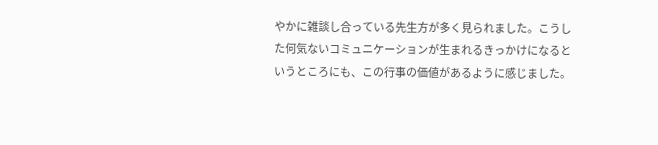やかに雑談し合っている先生方が多く見られました。こうした何気ないコミュニケーションが生まれるきっかけになるというところにも、この行事の価値があるように感じました。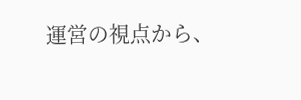運営の視点から、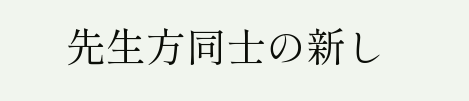先生方同士の新し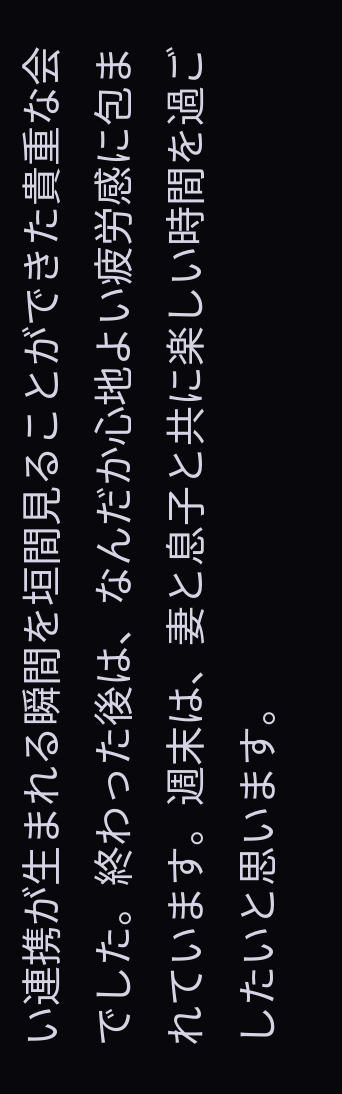い連携が生まれる瞬間を垣間見ることができた貴重な会でした。終わった後は、なんだか心地よい疲労感に包まれています。週末は、妻と息子と共に楽しい時間を過ごしたいと思います。